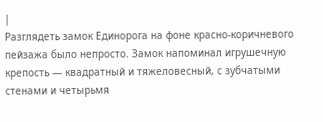|
Разглядеть замок Единорога на фоне красно-коричневого пейзажа было непросто. Замок напоминал игрушечную крепость — квадратный и тяжеловесный, с зубчатыми стенами и четырьмя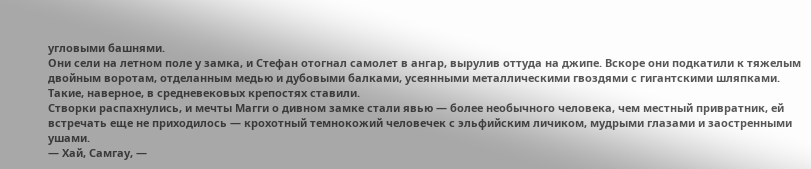угловыми башнями.
Они сели на летном поле у замка, и Стефан отогнал самолет в ангар, вырулив оттуда на джипе. Вскоре они подкатили к тяжелым двойным воротам, отделанным медью и дубовыми балками, усеянными металлическими гвоздями с гигантскими шляпками. Такие, наверное, в средневековых крепостях ставили.
Створки распахнулись, и мечты Магги о дивном замке стали явью — более необычного человека, чем местный привратник, ей встречать еще не приходилось — крохотный темнокожий человечек с эльфийским личиком, мудрыми глазами и заостренными ушами.
— Хай, Самгау, —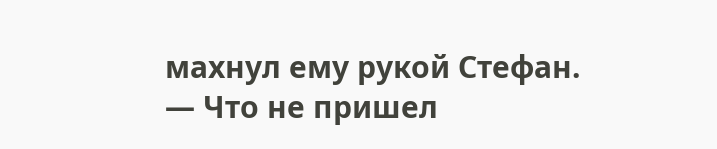махнул ему рукой Стефан. — Что не пришел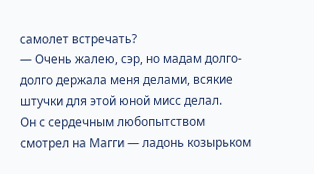самолет встречать?
— Очень жалею, сэр, но мадам долго-долго держала меня делами, всякие штучки для этой юной мисс делал.
Он с сердечным любопытством смотрел на Магги — ладонь козырьком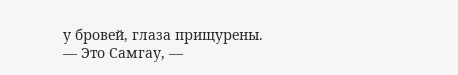у бровей, глаза прищурены.
— Это Самгау, —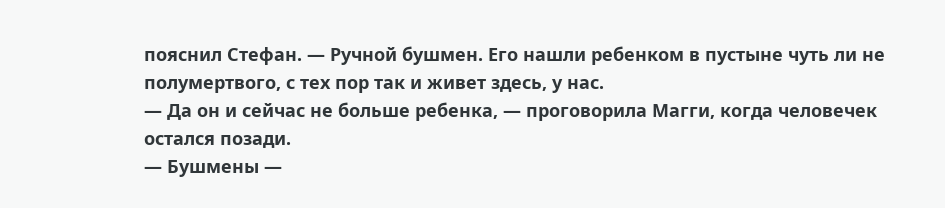пояснил Стефан. — Ручной бушмен. Его нашли ребенком в пустыне чуть ли не полумертвого, с тех пор так и живет здесь, у нас.
— Да он и сейчас не больше ребенка, — проговорила Магги, когда человечек остался позади.
— Бушмены —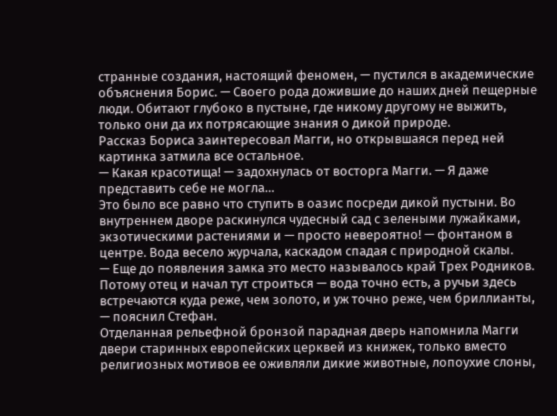странные создания, настоящий феномен, — пустился в академические объяснения Борис. — Своего рода дожившие до наших дней пещерные люди. Обитают глубоко в пустыне, где никому другому не выжить, только они да их потрясающие знания о дикой природе.
Рассказ Бориса заинтересовал Магги, но открывшаяся перед ней картинка затмила все остальное.
— Какая красотища! — задохнулась от восторга Магги. — Я даже представить себе не могла…
Это было все равно что ступить в оазис посреди дикой пустыни. Во внутреннем дворе раскинулся чудесный сад с зелеными лужайками, экзотическими растениями и — просто невероятно! — фонтаном в центре. Вода весело журчала, каскадом спадая с природной скалы.
— Еще до появления замка это место называлось край Трех Родников. Потому отец и начал тут строиться — вода точно есть, а ручьи здесь встречаются куда реже, чем золото, и уж точно реже, чем бриллианты, — пояснил Стефан.
Отделанная рельефной бронзой парадная дверь напомнила Магги двери старинных европейских церквей из книжек, только вместо религиозных мотивов ее оживляли дикие животные, лопоухие слоны,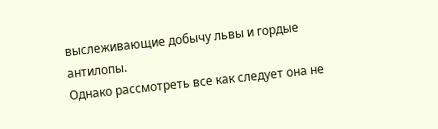выслеживающие добычу львы и гордые антилопы.
Однако рассмотреть все как следует она не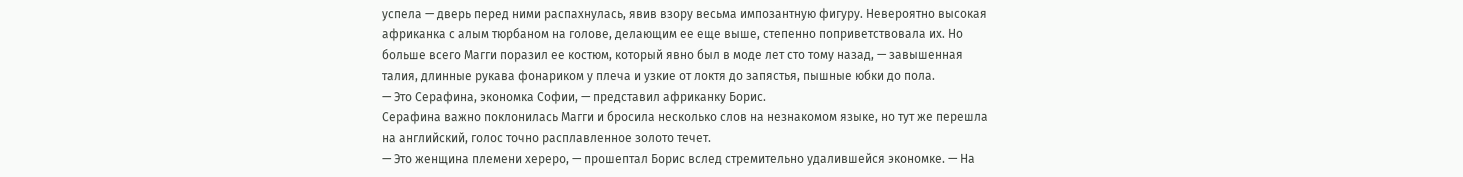успела — дверь перед ними распахнулась, явив взору весьма импозантную фигуру. Невероятно высокая африканка с алым тюрбаном на голове, делающим ее еще выше, степенно поприветствовала их. Но больше всего Магги поразил ее костюм, который явно был в моде лет сто тому назад, — завышенная талия, длинные рукава фонариком у плеча и узкие от локтя до запястья, пышные юбки до пола.
— Это Серафина, экономка Софии, — представил африканку Борис.
Серафина важно поклонилась Магги и бросила несколько слов на незнакомом языке, но тут же перешла на английский, голос точно расплавленное золото течет.
— Это женщина племени хереро, — прошептал Борис вслед стремительно удалившейся экономке. — На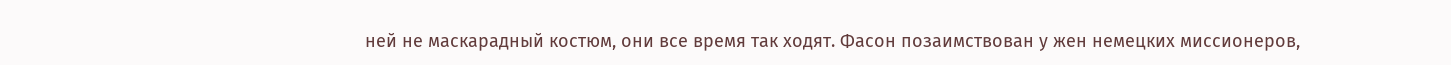ней не маскарадный костюм, они все время так ходят. Фасон позаимствован у жен немецких миссионеров,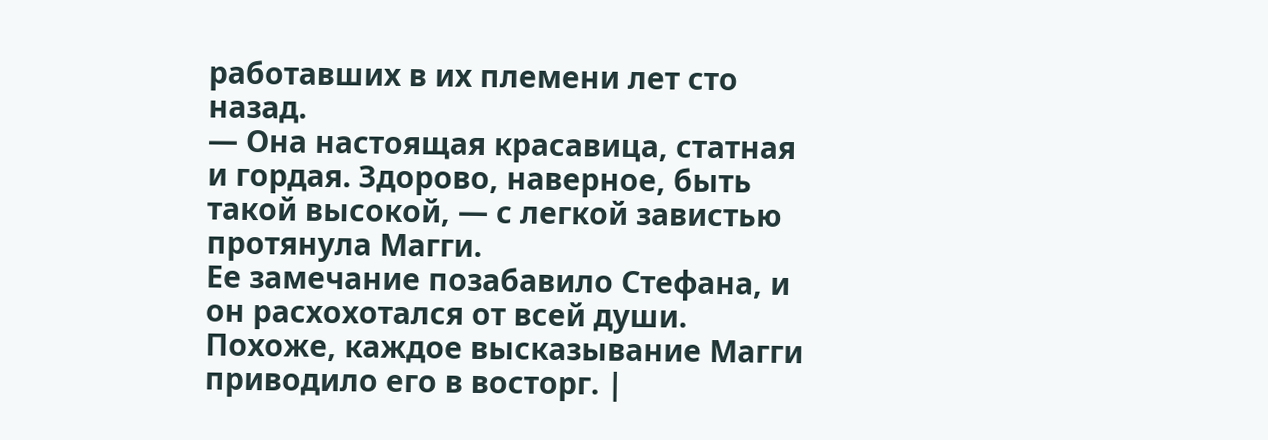работавших в их племени лет сто назад.
— Она настоящая красавица, статная и гордая. Здорово, наверное, быть такой высокой, — с легкой завистью протянула Магги.
Ее замечание позабавило Стефана, и он расхохотался от всей души. Похоже, каждое высказывание Магги приводило его в восторг. |